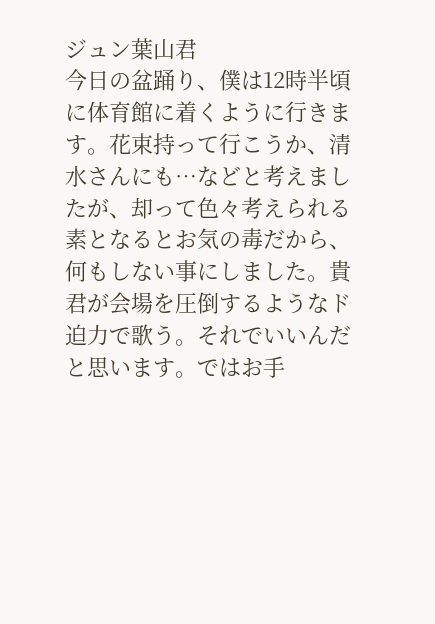ジュン葉山君
今日の盆踊り、僕は12時半頃に体育館に着くように行きます。花束持って行こうか、清水さんにも…などと考えましたが、却って色々考えられる素となるとお気の毒だから、何もしない事にしました。貴君が会場を圧倒するようなド迫力で歌う。それでいいんだと思います。ではお手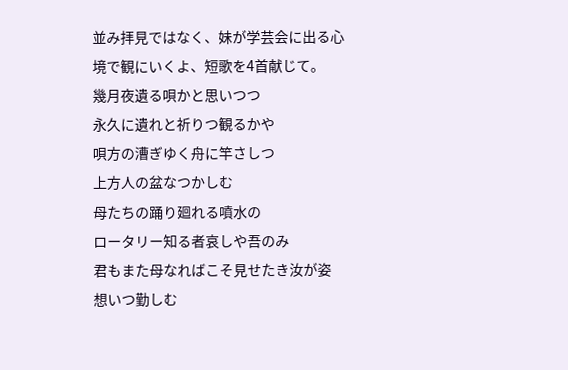並み拝見ではなく、妹が学芸会に出る心境で観にいくよ、短歌を4首献じて。
幾月夜遺る唄かと思いつつ
永久に遺れと祈りつ観るかや
唄方の漕ぎゆく舟に竿さしつ
上方人の盆なつかしむ
母たちの踊り廻れる噴水の
ロータリー知る者哀しや吾のみ
君もまた母なればこそ見せたき汝が姿
想いつ勤しむ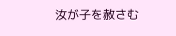汝が子を赦さむ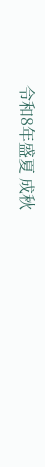令和8年盛夏 成秋